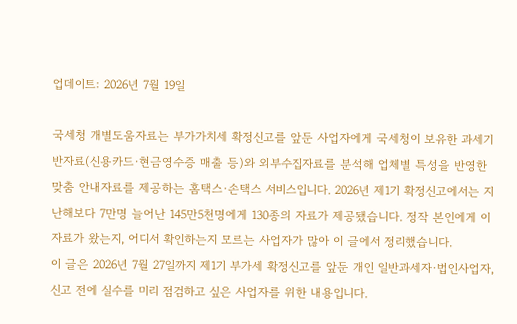업데이트: 2026년 7월 19일

국세청 개별도움자료는 부가가치세 확정신고를 앞둔 사업자에게 국세청이 보유한 과세기반자료(신용카드·현금영수증 매출 등)와 외부수집자료를 분석해 업체별 특성을 반영한 맞춤 안내자료를 제공하는 홈택스·손택스 서비스입니다. 2026년 제1기 확정신고에서는 지난해보다 7만명 늘어난 145만5천명에게 130종의 자료가 제공됐습니다. 정작 본인에게 이 자료가 왔는지, 어디서 확인하는지 모르는 사업자가 많아 이 글에서 정리했습니다.
이 글은 2026년 7월 27일까지 제1기 부가세 확정신고를 앞둔 개인 일반과세자·법인사업자, 신고 전에 실수를 미리 점검하고 싶은 사업자를 위한 내용입니다.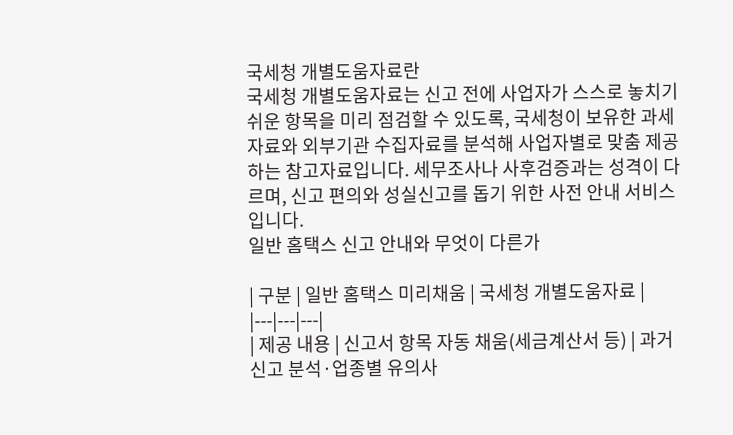국세청 개별도움자료란
국세청 개별도움자료는 신고 전에 사업자가 스스로 놓치기 쉬운 항목을 미리 점검할 수 있도록, 국세청이 보유한 과세자료와 외부기관 수집자료를 분석해 사업자별로 맞춤 제공하는 참고자료입니다. 세무조사나 사후검증과는 성격이 다르며, 신고 편의와 성실신고를 돕기 위한 사전 안내 서비스입니다.
일반 홈택스 신고 안내와 무엇이 다른가

| 구분 | 일반 홈택스 미리채움 | 국세청 개별도움자료 |
|---|---|---|
| 제공 내용 | 신고서 항목 자동 채움(세금계산서 등) | 과거 신고 분석·업종별 유의사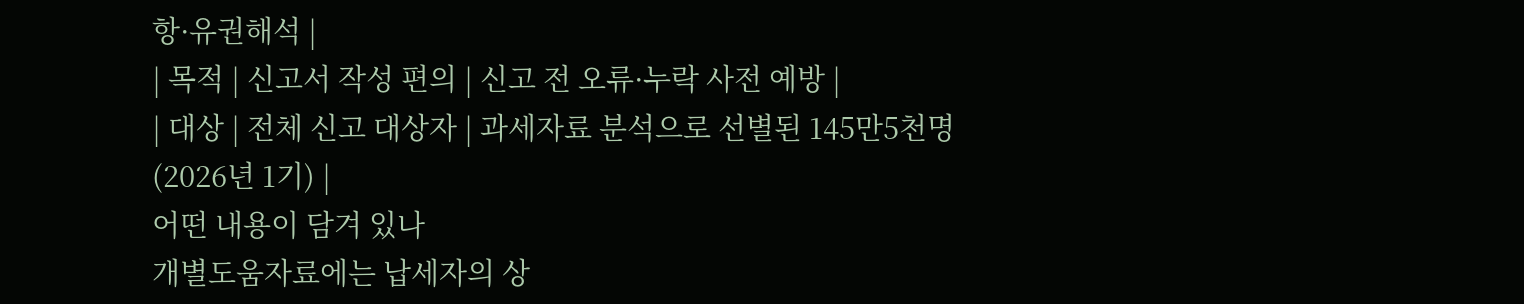항·유권해석 |
| 목적 | 신고서 작성 편의 | 신고 전 오류·누락 사전 예방 |
| 대상 | 전체 신고 대상자 | 과세자료 분석으로 선별된 145만5천명(2026년 1기) |
어떤 내용이 담겨 있나
개별도움자료에는 납세자의 상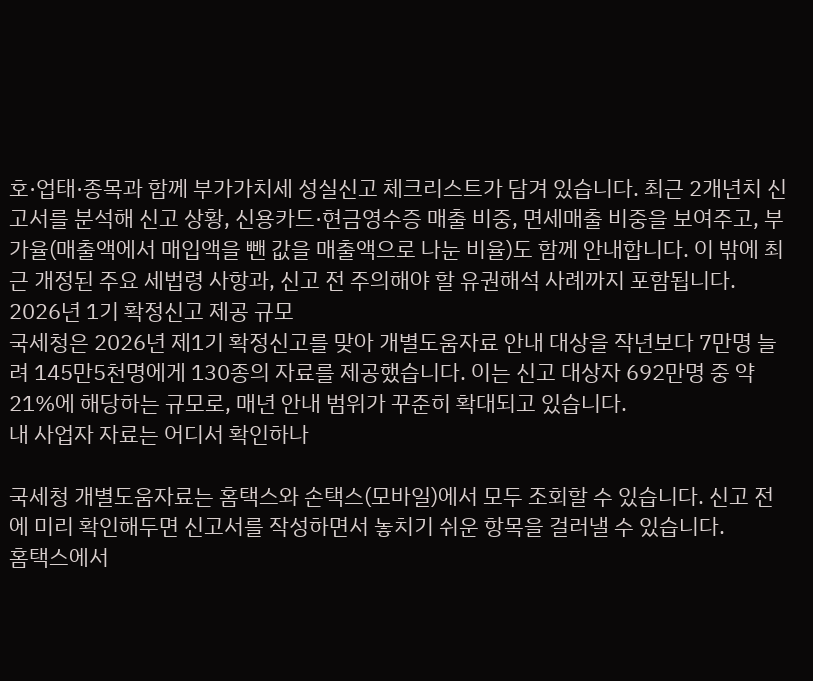호·업태·종목과 함께 부가가치세 성실신고 체크리스트가 담겨 있습니다. 최근 2개년치 신고서를 분석해 신고 상황, 신용카드·현금영수증 매출 비중, 면세매출 비중을 보여주고, 부가율(매출액에서 매입액을 뺀 값을 매출액으로 나눈 비율)도 함께 안내합니다. 이 밖에 최근 개정된 주요 세법령 사항과, 신고 전 주의해야 할 유권해석 사례까지 포함됩니다.
2026년 1기 확정신고 제공 규모
국세청은 2026년 제1기 확정신고를 맞아 개별도움자료 안내 대상을 작년보다 7만명 늘려 145만5천명에게 130종의 자료를 제공했습니다. 이는 신고 대상자 692만명 중 약 21%에 해당하는 규모로, 매년 안내 범위가 꾸준히 확대되고 있습니다.
내 사업자 자료는 어디서 확인하나

국세청 개별도움자료는 홈택스와 손택스(모바일)에서 모두 조회할 수 있습니다. 신고 전에 미리 확인해두면 신고서를 작성하면서 놓치기 쉬운 항목을 걸러낼 수 있습니다.
홈택스에서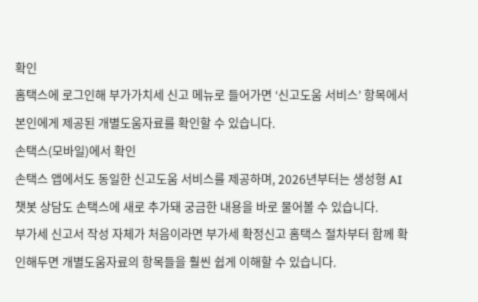확인
홈택스에 로그인해 부가가치세 신고 메뉴로 들어가면 ‘신고도움 서비스’ 항목에서 본인에게 제공된 개별도움자료를 확인할 수 있습니다.
손택스(모바일)에서 확인
손택스 앱에서도 동일한 신고도움 서비스를 제공하며, 2026년부터는 생성형 AI 챗봇 상담도 손택스에 새로 추가돼 궁금한 내용을 바로 물어볼 수 있습니다.
부가세 신고서 작성 자체가 처음이라면 부가세 확정신고 홈택스 절차부터 함께 확인해두면 개별도움자료의 항목들을 훨씬 쉽게 이해할 수 있습니다.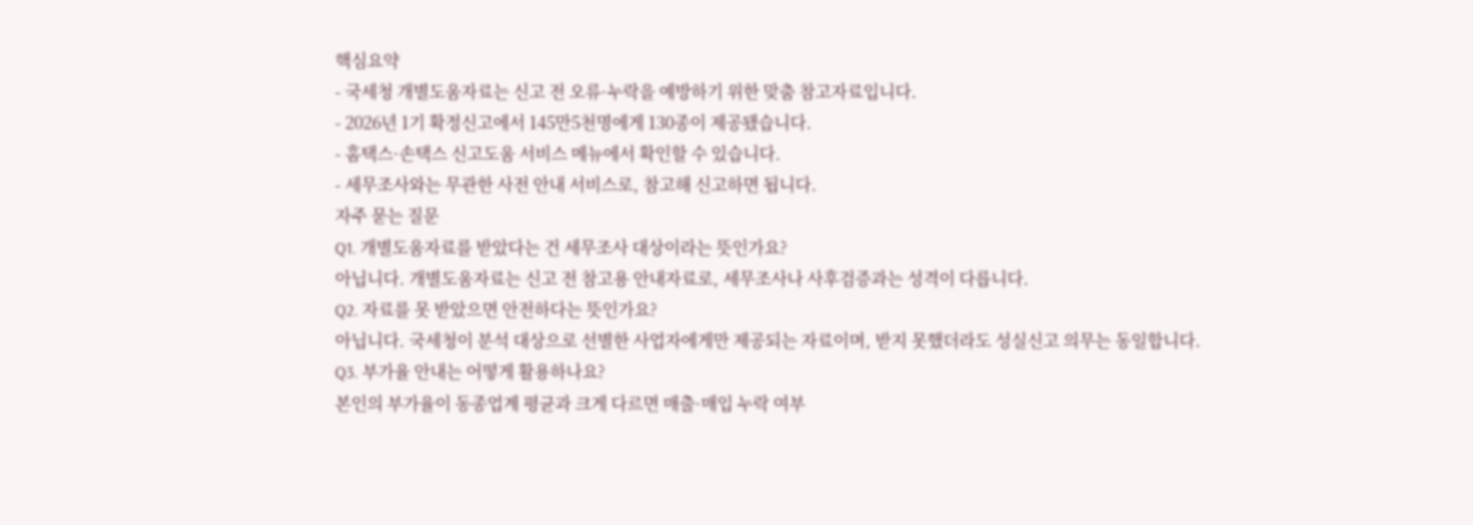핵심요약
- 국세청 개별도움자료는 신고 전 오류·누락을 예방하기 위한 맞춤 참고자료입니다.
- 2026년 1기 확정신고에서 145만5천명에게 130종이 제공됐습니다.
- 홈택스·손택스 신고도움 서비스 메뉴에서 확인할 수 있습니다.
- 세무조사와는 무관한 사전 안내 서비스로, 참고해 신고하면 됩니다.
자주 묻는 질문
Q1. 개별도움자료를 받았다는 건 세무조사 대상이라는 뜻인가요?
아닙니다. 개별도움자료는 신고 전 참고용 안내자료로, 세무조사나 사후검증과는 성격이 다릅니다.
Q2. 자료를 못 받았으면 안전하다는 뜻인가요?
아닙니다. 국세청이 분석 대상으로 선별한 사업자에게만 제공되는 자료이며, 받지 못했더라도 성실신고 의무는 동일합니다.
Q3. 부가율 안내는 어떻게 활용하나요?
본인의 부가율이 동종업계 평균과 크게 다르면 매출·매입 누락 여부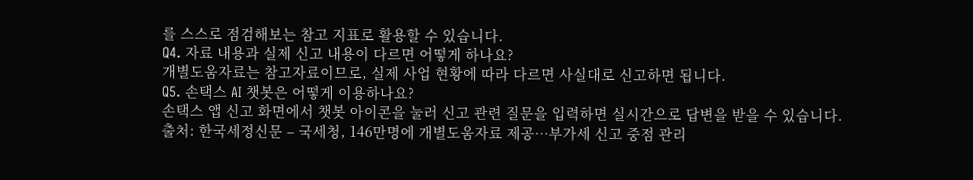를 스스로 점검해보는 참고 지표로 활용할 수 있습니다.
Q4. 자료 내용과 실제 신고 내용이 다르면 어떻게 하나요?
개별도움자료는 참고자료이므로, 실제 사업 현황에 따라 다르면 사실대로 신고하면 됩니다.
Q5. 손택스 AI 챗봇은 어떻게 이용하나요?
손택스 앱 신고 화면에서 챗봇 아이콘을 눌러 신고 관련 질문을 입력하면 실시간으로 답변을 받을 수 있습니다.
출처: 한국세정신문 – 국세청, 146만명에 개별도움자료 제공…부가세 신고 중점 관리